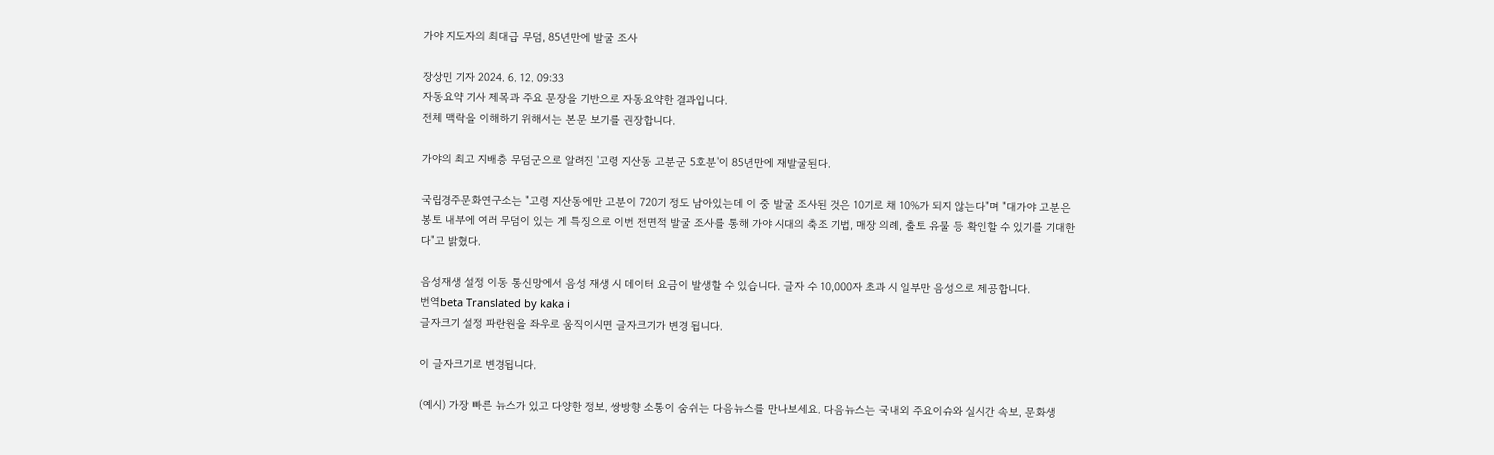가야 지도자의 최대급 무덤, 85년만에 발굴 조사

장상민 기자 2024. 6. 12. 09:33
자동요약 기사 제목과 주요 문장을 기반으로 자동요약한 결과입니다.
전체 맥락을 이해하기 위해서는 본문 보기를 권장합니다.

가야의 최고 지배층 무덤군으로 알려진 '고령 지산동 고분군 5호분'이 85년만에 재발굴된다.

국립경주문화연구소는 "고령 지산동에만 고분이 720기 정도 남아있는데 이 중 발굴 조사된 것은 10기로 채 10%가 되지 않는다"며 "대가야 고분은 봉토 내부에 여러 무덤이 있는 게 특징으로 이번 전면적 발굴 조사를 통해 가야 시대의 축조 기법, 매장 의례, 출토 유물 등 확인할 수 있기를 기대한다"고 밝혔다.

음성재생 설정 이동 통신망에서 음성 재생 시 데이터 요금이 발생할 수 있습니다. 글자 수 10,000자 초과 시 일부만 음성으로 제공합니다.
번역beta Translated by kaka i
글자크기 설정 파란원을 좌우로 움직이시면 글자크기가 변경 됩니다.

이 글자크기로 변경됩니다.

(예시) 가장 빠른 뉴스가 있고 다양한 정보, 쌍방향 소통이 숨쉬는 다음뉴스를 만나보세요. 다음뉴스는 국내외 주요이슈와 실시간 속보, 문화생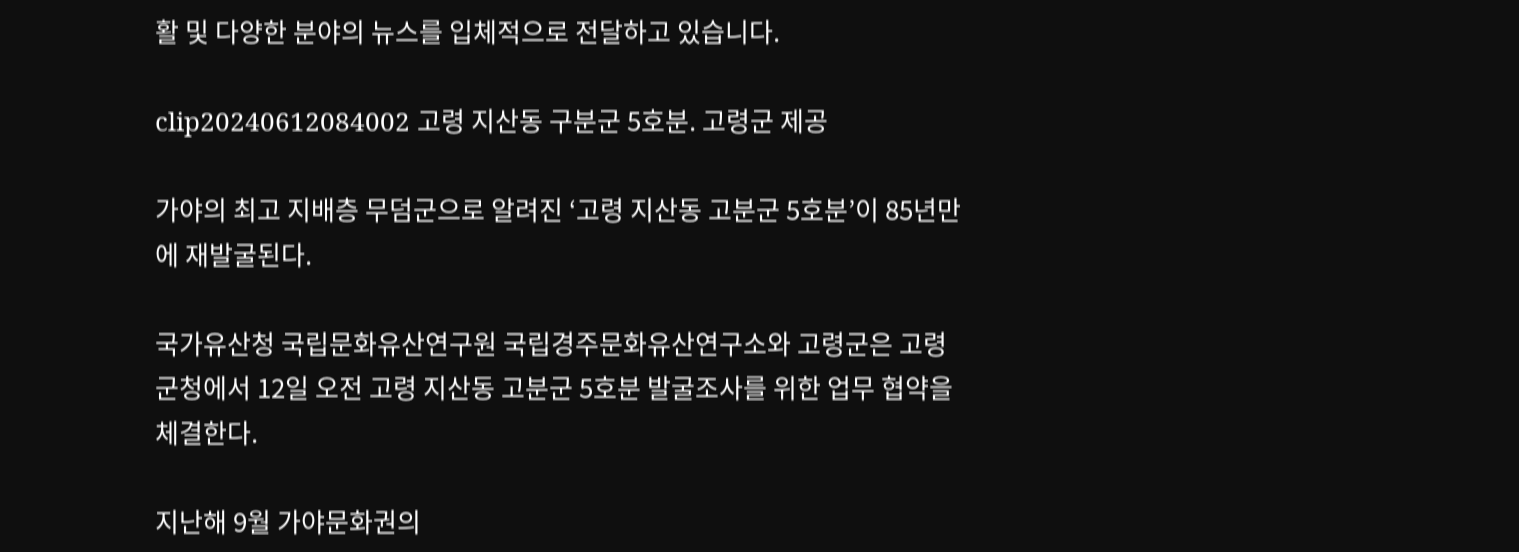활 및 다양한 분야의 뉴스를 입체적으로 전달하고 있습니다.

clip20240612084002 고령 지산동 구분군 5호분. 고령군 제공

가야의 최고 지배층 무덤군으로 알려진 ‘고령 지산동 고분군 5호분’이 85년만에 재발굴된다.

국가유산청 국립문화유산연구원 국립경주문화유산연구소와 고령군은 고령군청에서 12일 오전 고령 지산동 고분군 5호분 발굴조사를 위한 업무 협약을 체결한다.

지난해 9월 가야문화권의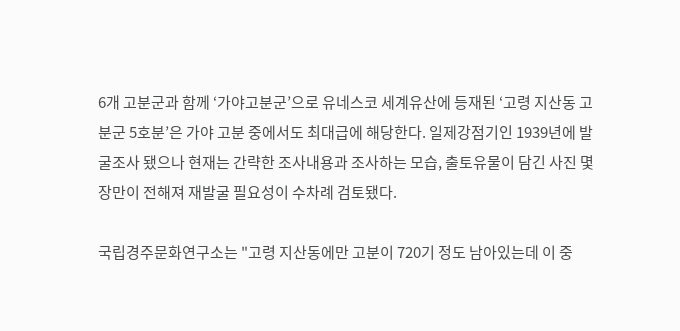6개 고분군과 함께 ‘가야고분군’으로 유네스코 세계유산에 등재된 ‘고령 지산동 고분군 5호분’은 가야 고분 중에서도 최대급에 해당한다. 일제강점기인 1939년에 발굴조사 됐으나 현재는 간략한 조사내용과 조사하는 모습, 출토유물이 담긴 사진 몇 장만이 전해져 재발굴 필요성이 수차례 검토됐다.

국립경주문화연구소는 "고령 지산동에만 고분이 720기 정도 남아있는데 이 중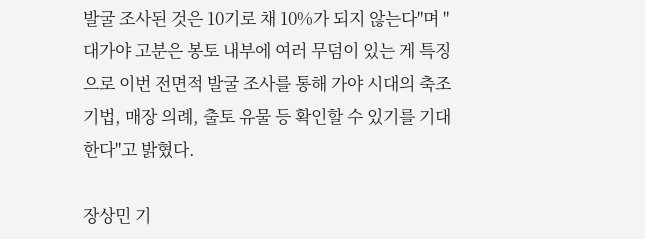발굴 조사된 것은 10기로 채 10%가 되지 않는다"며 "대가야 고분은 봉토 내부에 여러 무덤이 있는 게 특징으로 이번 전면적 발굴 조사를 통해 가야 시대의 축조 기법, 매장 의례, 출토 유물 등 확인할 수 있기를 기대한다"고 밝혔다.

장상민 기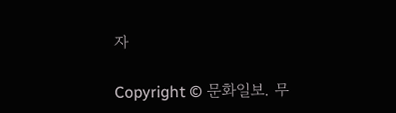자

Copyright © 문화일보. 무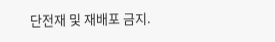단전재 및 재배포 금지.